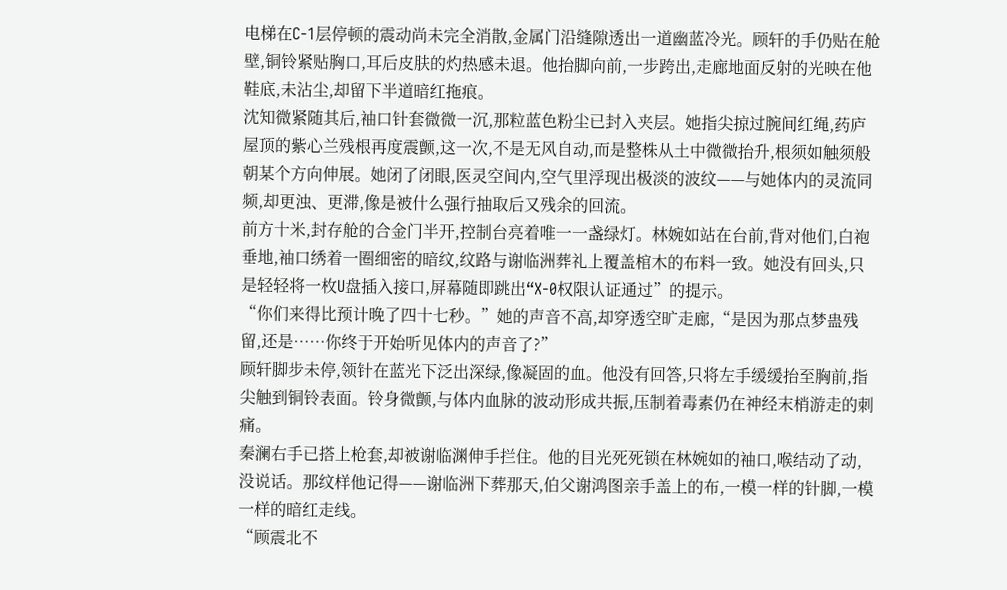电梯在C-1层停顿的震动尚未完全消散,金属门沿缝隙透出一道幽蓝冷光。顾轩的手仍贴在舱壁,铜铃紧贴胸口,耳后皮肤的灼热感未退。他抬脚向前,一步跨出,走廊地面反射的光映在他鞋底,未沾尘,却留下半道暗红拖痕。
沈知微紧随其后,袖口针套微微一沉,那粒蓝色粉尘已封入夹层。她指尖掠过腕间红绳,药庐屋顶的紫心兰残根再度震颤,这一次,不是无风自动,而是整株从土中微微抬升,根须如触须般朝某个方向伸展。她闭了闭眼,医灵空间内,空气里浮现出极淡的波纹——与她体内的灵流同频,却更浊、更滞,像是被什么强行抽取后又残余的回流。
前方十米,封存舱的合金门半开,控制台亮着唯一一盏绿灯。林婉如站在台前,背对他们,白袍垂地,袖口绣着一圈细密的暗纹,纹路与谢临洲葬礼上覆盖棺木的布料一致。她没有回头,只是轻轻将一枚U盘插入接口,屏幕随即跳出“X-0权限认证通过”的提示。
“你们来得比预计晚了四十七秒。”她的声音不高,却穿透空旷走廊,“是因为那点梦蛊残留,还是……你终于开始听见体内的声音了?”
顾轩脚步未停,领针在蓝光下泛出深绿,像凝固的血。他没有回答,只将左手缓缓抬至胸前,指尖触到铜铃表面。铃身微颤,与体内血脉的波动形成共振,压制着毒素仍在神经末梢游走的刺痛。
秦澜右手已搭上枪套,却被谢临渊伸手拦住。他的目光死死锁在林婉如的袖口,喉结动了动,没说话。那纹样他记得——谢临洲下葬那天,伯父谢鸿图亲手盖上的布,一模一样的针脚,一模一样的暗红走线。
“顾震北不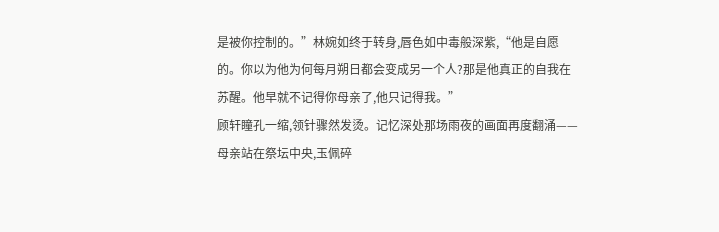是被你控制的。”林婉如终于转身,唇色如中毒般深紫,“他是自愿的。你以为他为何每月朔日都会变成另一个人?那是他真正的自我在苏醒。他早就不记得你母亲了,他只记得我。”
顾轩瞳孔一缩,领针骤然发烫。记忆深处那场雨夜的画面再度翻涌——母亲站在祭坛中央,玉佩碎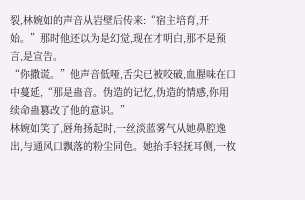裂,林婉如的声音从岩壁后传来:“宿主培育,开始。”那时他还以为是幻觉,现在才明白,那不是预言,是宣告。
“你撒谎。”他声音低哑,舌尖已被咬破,血腥味在口中蔓延,“那是蛊音。伪造的记忆,伪造的情感,你用续命蛊篡改了他的意识。”
林婉如笑了,唇角扬起时,一丝淡蓝雾气从她鼻腔逸出,与通风口飘落的粉尘同色。她抬手轻抚耳侧,一枚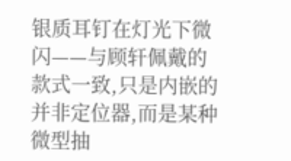银质耳钉在灯光下微闪——与顾轩佩戴的款式一致,只是内嵌的并非定位器,而是某种微型抽